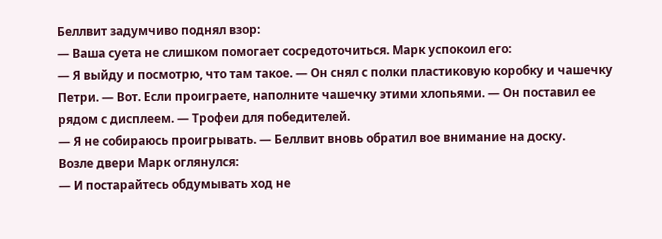Беллвит задумчиво поднял взор:
— Ваша суета не слишком помогает сосредоточиться. Марк успокоил его:
— Я выйду и посмотрю, что там такое. — Он снял с полки пластиковую коробку и чашечку Петри. — Вот. Если проиграете, наполните чашечку этими хлопьями. — Он поставил ее рядом с дисплеем. — Трофеи для победителей.
— Я не собираюсь проигрывать. — Беллвит вновь обратил вое внимание на доску.
Возле двери Марк оглянулся:
— И постарайтесь обдумывать ход не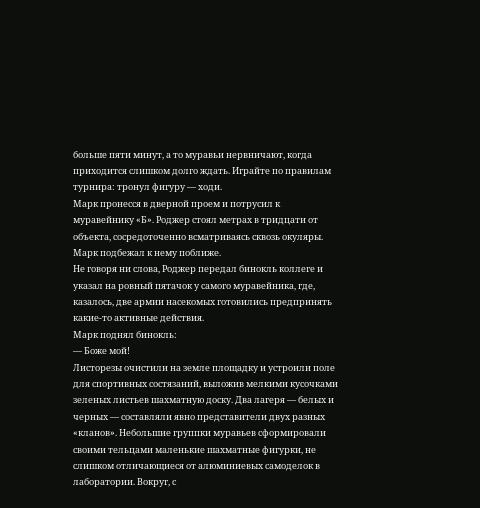больше пяти минут, а то муравьи нервничают, когда приходится слишком долго ждать. Играйте по правилам турнира: тронул фигуру — ходи.
Марк пронесся в дверной проем и потрусил к муравейнику «Б». Роджер стоял метрах в тридцати от объекта, сосредоточенно всматриваясь сквозь окуляры. Марк подбежал к нему поближе.
Не говоря ни слова, Роджер передал бинокль коллеге и указал на ровный пятачок у самого муравейника, где, казалось, две армии насекомых готовились предпринять какие-то активные действия.
Марк поднял бинокль:
— Боже мой!
Листорезы очистили на земле площадку и устроили поле для спортивных состязаний, выложив мелкими кусочками зеленых листьев шахматную доску. Два лагеря — белых и черных — составляли явно представители двух разных «кланов». Небольшие группки муравьев сформировали своими тельцами маленькие шахматные фигурки, не слишком отличающиеся от алюминиевых самоделок в лаборатории. Вокруг, с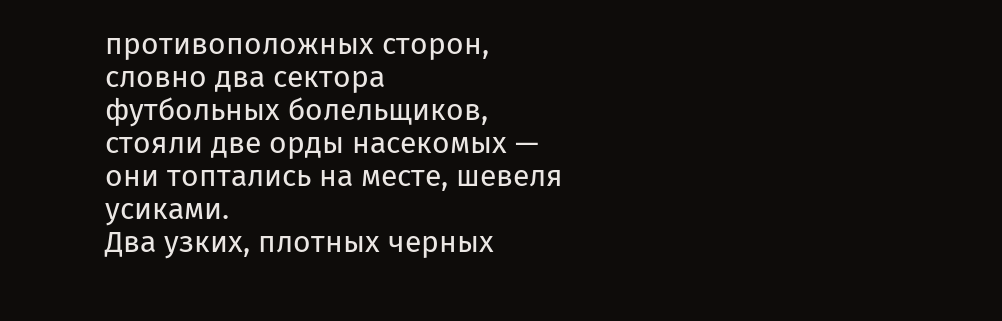противоположных сторон, словно два сектора футбольных болельщиков, стояли две орды насекомых — они топтались на месте, шевеля усиками.
Два узких, плотных черных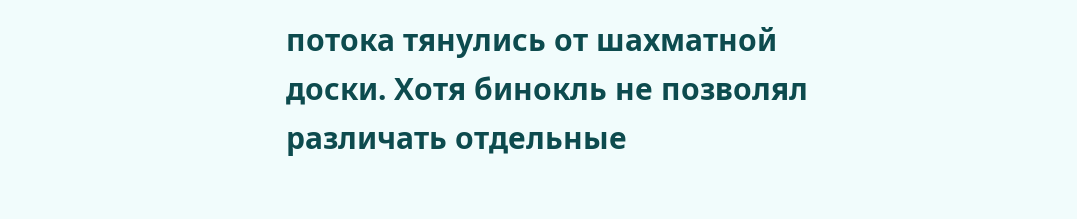потока тянулись от шахматной доски. Хотя бинокль не позволял различать отдельные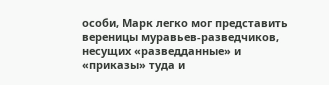особи, Марк легко мог представить вереницы муравьев-разведчиков, несущих «разведданные» и «приказы» туда и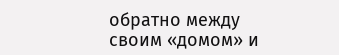обратно между своим «домом» и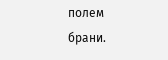полем брани.